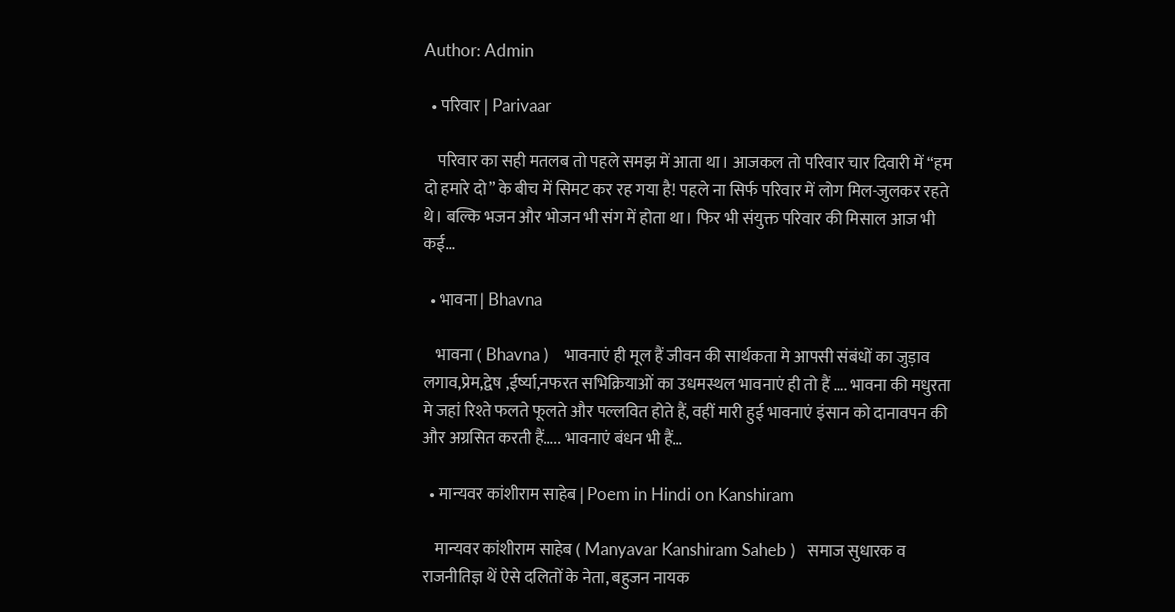Author: Admin

  • परिवार | Parivaar

    परिवार का सही मतलब तो पहले समझ में आता था। आजकल तो परिवार चार दिवारी में “हम दो हमारे दो” के बीच में सिमट कर रह गया है! पहले ना सिर्फ परिवार में लोग मिल-जुलकर रहते थे। बल्कि भजन और भोजन भी संग में होता था। फिर भी संयुक्त परिवार की मिसाल आज भी कई…

  • भावना | Bhavna

    भावना ( Bhavna )    भावनाएं ही मूल हैं जीवन की सार्थकता मे आपसी संबंधों का जुड़ाव लगाव,प्रेम,द्वेष ,ईर्ष्या,नफरत सभिक्रियाओं का उधमस्थल भावनाएं ही तो हैं …. भावना की मधुरता मे जहां रिश्ते फलते फूलते और पल्लवित होते हैं, वहीं मारी हुई भावनाएं इंसान को दानावपन की और अग्रसित करती हैं….. भावनाएं बंधन भी हैं…

  • मान्यवर कांशीराम साहेब | Poem in Hindi on Kanshiram

    मान्यवर कांशीराम साहेब ( Manyavar Kanshiram Saheb )   समाज सुधारक व राजनीतिज्ञ थें ऐसे दलितों के नेता, बहुजन नायक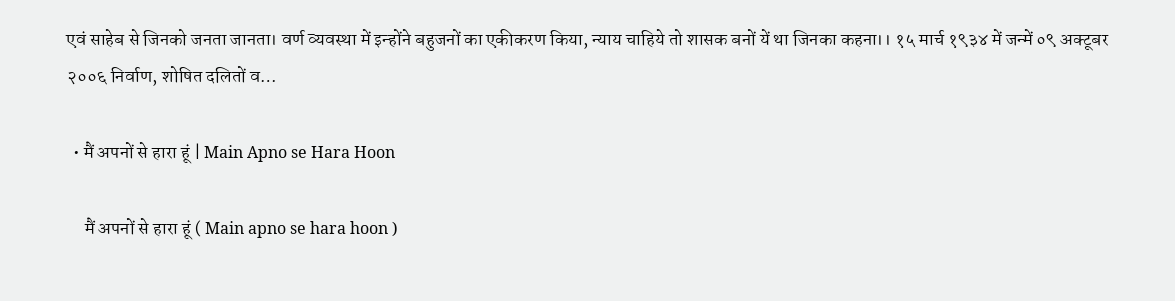एवं साहेब से जिनको जनता जानता। वर्ण व्यवस्था में इन्होंने बहुजनों का एकीकरण किया, न्याय चाहिये तो शासक बनों यें था जिनका कहना।। १५ मार्च १९३४ में जन्में ०९ अक्टूबर २००६ निर्वाण, शोषित दलितों व…

  • मैं अपनों से हारा हूं | Main Apno se Hara Hoon

     मैं अपनों से हारा हूं ( Main apno se hara hoon )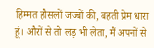हिम्मत हौसलों जज्बों की, बहती प्रेम धारा हूं। औरों से तो लड़ भी लेता, मैं अपनों से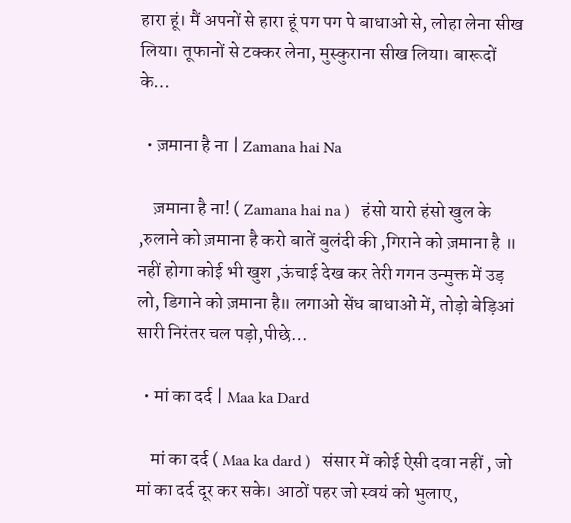हारा हूं। मैं अपनों से हारा हूं पग पग पे बाधाओ से, लोहा लेना सीख लिया। तूफानों से टक्कर लेना, मुस्कुराना सीख लिया। बारूदों के…

  • ज़माना है ना | Zamana hai Na

    ज़माना है ना! ( Zamana hai na )   हंसो यारो हंसो खुल के ,रुलाने को ज़माना है करो बातें बुलंदी की ,गिराने को ज़माना है ॥ नहीं होगा कोई भी खुश ,ऊंचाई देख कर तेरी गगन उन्मुक्त में उड़ लो, डिगाने को ज़माना है॥ लगाओ सेंध बाधाओं में, तोड़ो बेड़िआं सारी निरंतर चल पड़ो,पीछे…

  • मां का दर्द | Maa ka Dard

    मां का दर्द ( Maa ka dard )   संसार में कोई ऐसी दवा नहीं , जो मां का दर्द दूर कर सके। आठों पहर जो स्वयं को भुलाए,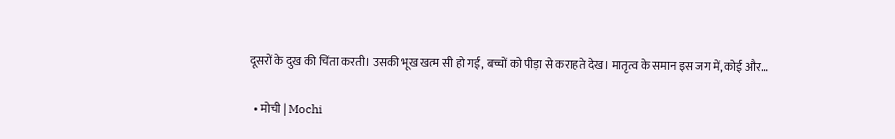दूसरों के दुख की चिंता करती। उसकी भूख खत्म सी हो गई, बच्चों को पीड़ा से कराहते देख। मातृत्व के समान इस जग में, कोई और…

  • मोची | Mochi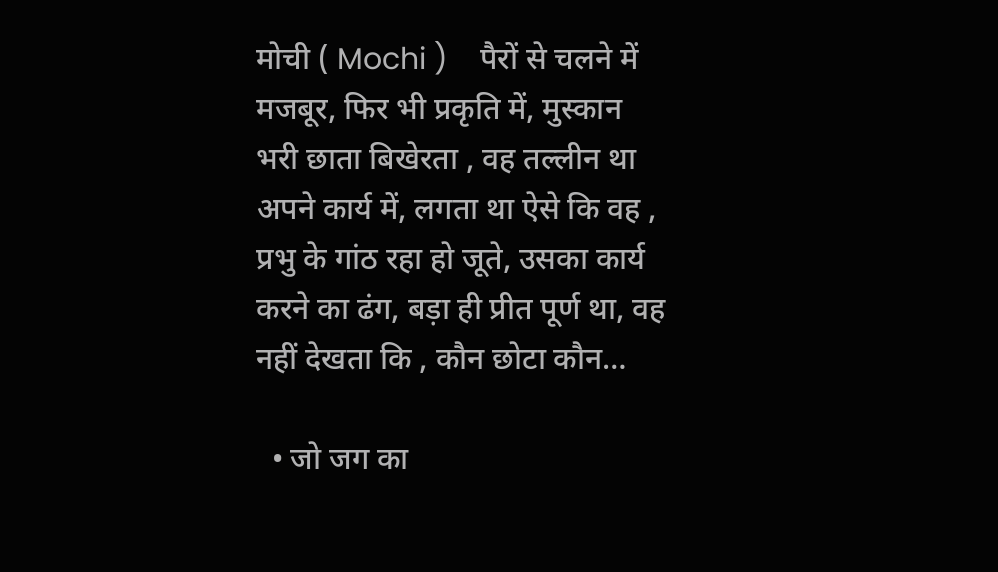मोची ( Mochi )    पैरों से चलने में मजबूर, फिर भी प्रकृति में, मुस्कान भरी छाता बिखेरता , वह तल्लीन था अपने कार्य में, लगता था ऐसे कि वह , प्रभु के गांठ रहा हो जूते, उसका कार्य करने का ढंग, बड़ा ही प्रीत पूर्ण था, वह नहीं देखता कि , कौन छोटा कौन…

  • जो जग का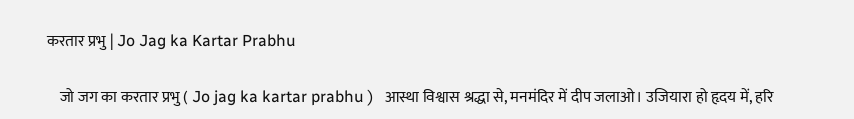करतार प्रभु | Jo Jag ka Kartar Prabhu

    जो जग का करतार प्रभु ( Jo jag ka kartar prabhu )   आस्था विश्वास श्रद्धा से, मनमंदिर में दीप जलाओ। उजियारा हो हृदय में, हरि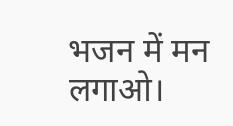भजन में मन लगाओ।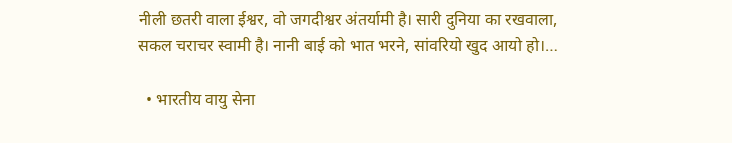नीली छतरी वाला ईश्वर, वो जगदीश्वर अंतर्यामी है। सारी दुनिया का रखवाला, सकल चराचर स्वामी है। नानी बाई को भात भरने, सांवरियो खुद आयो हो।…

  • भारतीय वायु सेना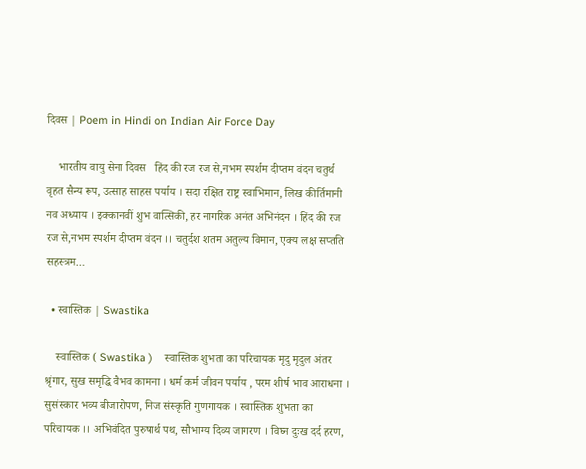दिवस | Poem in Hindi on Indian Air Force Day

    भारतीय वायु सेना दिवस   हिंद की रज रज से,नभम स्पर्शम दीप्तम वंदन चतुर्थ वृहत सैन्य रूप, उत्साह साहस पर्याय । सदा रक्षित राष्ट्र स्वाभिमान, लिख कीर्तिमानी नव अध्याय । इक्कानवीं शुभ वात्सिकी, हर नागरिक अनंत अभिनंदन । हिंद की रज रज से,नभम स्पर्शम दीप्तम वंदन ।। चतुर्दश शतम अतुल्य विमान, एक्य लक्ष सप्तति सहस्त्रम…

  • स्वास्तिक | Swastika

    स्वास्तिक ( Swastika )    स्वास्तिक शुभता का परिचायक मृदु मृदुल अंतर श्रृंगार, सुख समृद्धि वैभव कामना । धर्म कर्म जीवन पर्याय , परम शीर्ष भाव आराधना । सुसंस्कार भव्य बीजारोपण, निज संस्कृति गुणगायक । स्वास्तिक शुभता का परिचायक ।। अभिवंदित पुरुषार्थ पथ, सौभाग्य दिव्य जागरण । विघ्न दुःख दर्द हरण,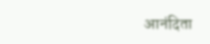आनंदिता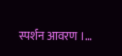स्पर्शन आवरण ।…